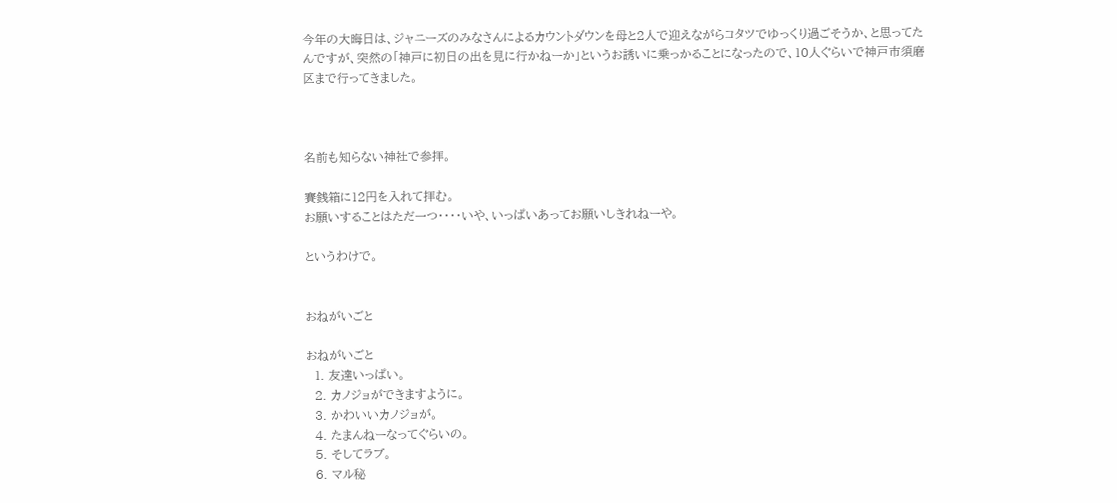今年の大晦日は、ジャニーズのみなさんによるカウントダウンを母と2人で迎えながらコタツでゆっくり過ごそうか、と思ってたんですが、突然の「神戸に初日の出を見に行かねーか」というお誘いに乗っかることになったので、10人ぐらいで神戸市須磨区まで行ってきました。



名前も知らない神社で参拝。

賽銭箱に12円を入れて拝む。
お願いすることはただ一つ・・・・いや、いっぱいあってお願いしきれねーや。

というわけで。


おねがいごと

おねがいごと
  1. 友達いっぱい。
  2. カノジョができますように。
  3. かわいいカノジョが。
  4. たまんねーなってぐらいの。
  5. そしてラブ。
  6. マル秘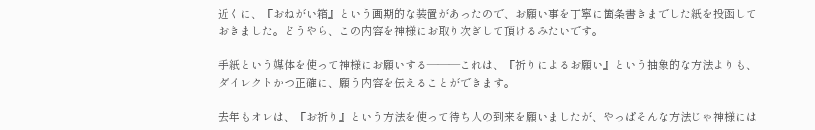近くに、『おねがい箱』という画期的な装置があったので、お願い事を丁寧に箇条書きまでした紙を投函しておきました。どうやら、この内容を神様にお取り次ぎして頂けるみたいです。

手紙という媒体を使って神様にお願いする―――これは、『祈りによるお願い』という抽象的な方法よりも、ダイレクトかつ正確に、願う内容を伝えることができます。

去年もオレは、『お祈り』という方法を使って待ち人の到来を願いましたが、やっぱそんな方法じゃ神様には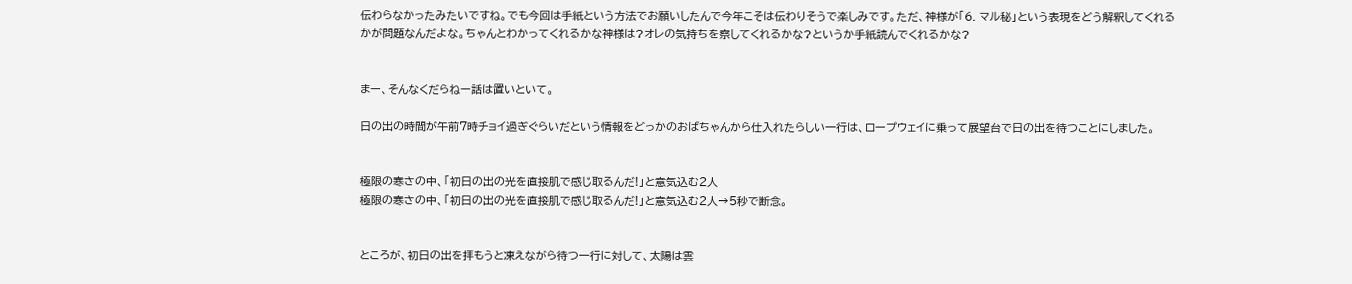伝わらなかったみたいですね。でも今回は手紙という方法でお願いしたんで今年こそは伝わりそうで楽しみです。ただ、神様が「6. マル秘」という表現をどう解釈してくれるかが問題なんだよな。ちゃんとわかってくれるかな神様は?オレの気持ちを察してくれるかな?というか手紙読んでくれるかな?


まー、そんなくだらねー話は置いといて。

日の出の時間が午前7時チョイ過ぎぐらいだという情報をどっかのおばちゃんから仕入れたらしい一行は、ロープウェイに乗って展望台で日の出を待つことにしました。


極限の寒さの中、「初日の出の光を直接肌で感じ取るんだ!」と意気込む2人
極限の寒さの中、「初日の出の光を直接肌で感じ取るんだ!」と意気込む2人→5秒で断念。


ところが、初日の出を拝もうと凍えながら待つ一行に対して、太陽は雲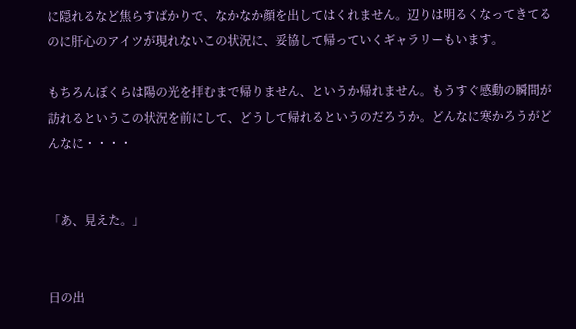に隠れるなど焦らすばかりで、なかなか顔を出してはくれません。辺りは明るくなってきてるのに肝心のアイツが現れないこの状況に、妥協して帰っていくギャラリーもいます。

もちろんぼくらは陽の光を拝むまで帰りません、というか帰れません。もうすぐ感動の瞬間が訪れるというこの状況を前にして、どうして帰れるというのだろうか。どんなに寒かろうがどんなに・・・・


「あ、見えた。」


日の出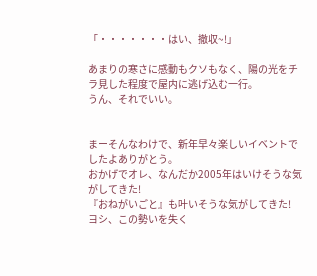「・・・・・・・はい、撤収~!」

あまりの寒さに感動もクソもなく、陽の光をチラ見した程度で屋内に逃げ込む一行。
うん、それでいい。


まーそんなわけで、新年早々楽しいイベントでしたよありがとう。
おかげでオレ、なんだか2005年はいけそうな気がしてきた!
『おねがいごと』も叶いそうな気がしてきた!
ヨシ、この勢いを失く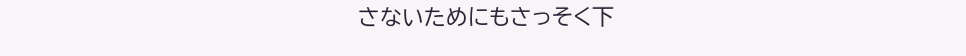さないためにもさっそく下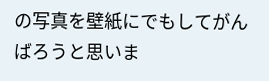の写真を壁紙にでもしてがんばろうと思いま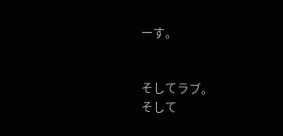ーす。


そしてラブ。
そして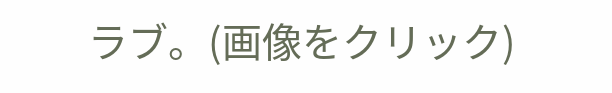ラブ。(画像をクリック)